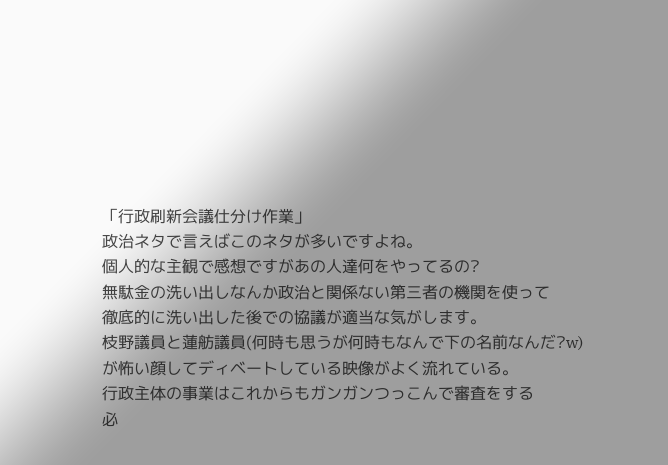「行政刷新会議仕分け作業」
政治ネタで言えばこのネタが多いですよね。
個人的な主観で感想ですがあの人達何をやってるの?
無駄金の洗い出しなんか政治と関係ない第三者の機関を使って
徹底的に洗い出した後での協議が適当な気がします。
枝野議員と蓮舫議員(何時も思うが何時もなんで下の名前なんだ?w)
が怖い顔してディベートしている映像がよく流れている。
行政主体の事業はこれからもガンガンつっこんで審査をする
必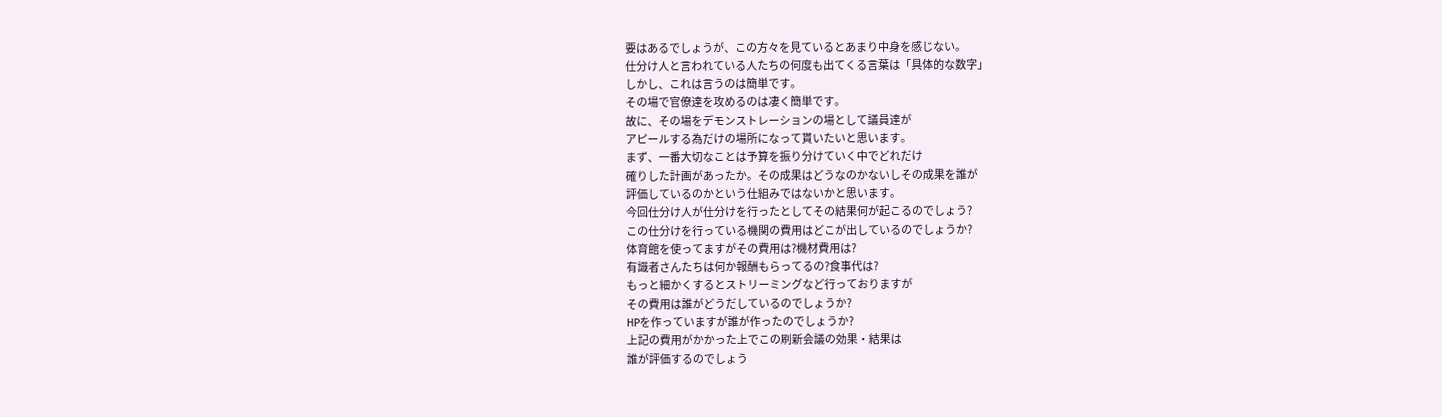要はあるでしょうが、この方々を見ているとあまり中身を感じない。
仕分け人と言われている人たちの何度も出てくる言葉は「具体的な数字」
しかし、これは言うのは簡単です。
その場で官僚達を攻めるのは凄く簡単です。
故に、その場をデモンストレーションの場として議員達が
アピールする為だけの場所になって貰いたいと思います。
まず、一番大切なことは予算を振り分けていく中でどれだけ
確りした計画があったか。その成果はどうなのかないしその成果を誰が
評価しているのかという仕組みではないかと思います。
今回仕分け人が仕分けを行ったとしてその結果何が起こるのでしょう?
この仕分けを行っている機関の費用はどこが出しているのでしょうか?
体育館を使ってますがその費用は?機材費用は?
有識者さんたちは何か報酬もらってるの?食事代は?
もっと細かくするとストリーミングなど行っておりますが
その費用は誰がどうだしているのでしょうか?
HPを作っていますが誰が作ったのでしょうか?
上記の費用がかかった上でこの刷新会議の効果・結果は
誰が評価するのでしょう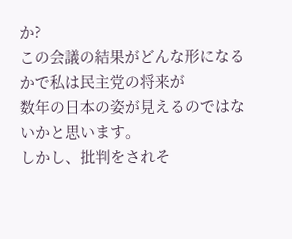か?
この会議の結果がどんな形になるかで私は民主党の将来が
数年の日本の姿が見えるのではないかと思います。
しかし、批判をされそ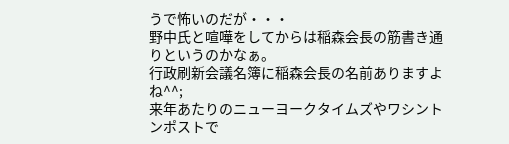うで怖いのだが・・・
野中氏と喧嘩をしてからは稲森会長の筋書き通りというのかなぁ。
行政刷新会議名簿に稲森会長の名前ありますよね^^;
来年あたりのニューヨークタイムズやワシントンポストで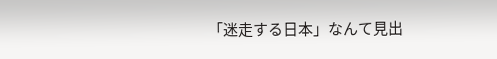「迷走する日本」なんて見出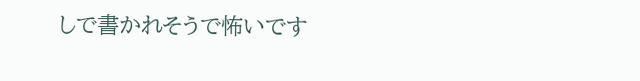しで書かれそうで怖いです